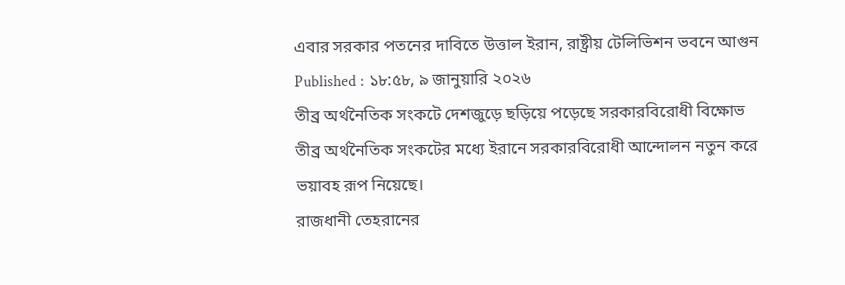এবার সরকার পতনের দাবিতে উত্তাল ইরান, রাষ্ট্রীয় টেলিভিশন ভবনে আগুন
Published : ১৮:৫৮, ৯ জানুয়ারি ২০২৬
তীব্র অর্থনৈতিক সংকটে দেশজুড়ে ছড়িয়ে পড়েছে সরকারবিরোধী বিক্ষোভ তীব্র অর্থনৈতিক সংকটের মধ্যে ইরানে সরকারবিরোধী আন্দোলন নতুন করে ভয়াবহ রূপ নিয়েছে।
রাজধানী তেহরানের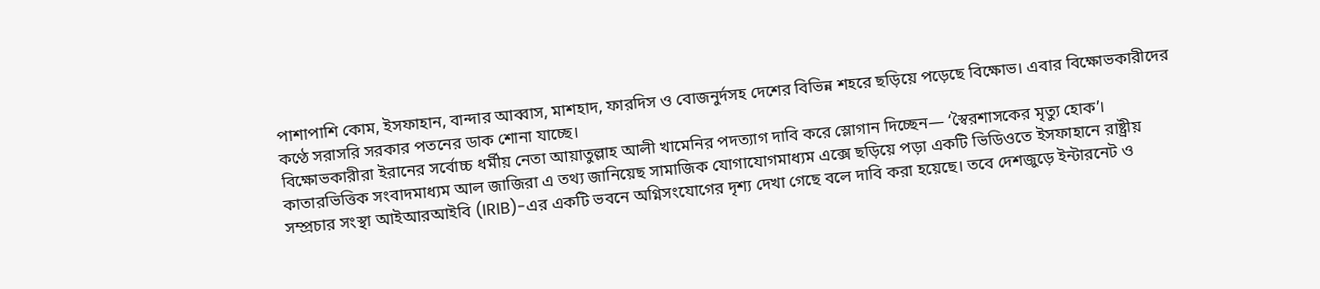পাশাপাশি কোম, ইসফাহান, বান্দার আব্বাস, মাশহাদ, ফারদিস ও বোজনুর্দসহ দেশের বিভিন্ন শহরে ছড়িয়ে পড়েছে বিক্ষোভ। এবার বিক্ষোভকারীদের কণ্ঠে সরাসরি সরকার পতনের ডাক শোনা যাচ্ছে।
বিক্ষোভকারীরা ইরানের সর্বোচ্চ ধর্মীয় নেতা আয়াতুল্লাহ আলী খামেনির পদত্যাগ দাবি করে স্লোগান দিচ্ছেন— ‘স্বৈরশাসকের মৃত্যু হোক’।
কাতারভিত্তিক সংবাদমাধ্যম আল জাজিরা এ তথ্য জানিয়েছ সামাজিক যোগাযোগমাধ্যম এক্সে ছড়িয়ে পড়া একটি ভিডিওতে ইসফাহানে রাষ্ট্রীয় সম্প্রচার সংস্থা আইআরআইবি (IRIB)-এর একটি ভবনে অগ্নিসংযোগের দৃশ্য দেখা গেছে বলে দাবি করা হয়েছে। তবে দেশজুড়ে ইন্টারনেট ও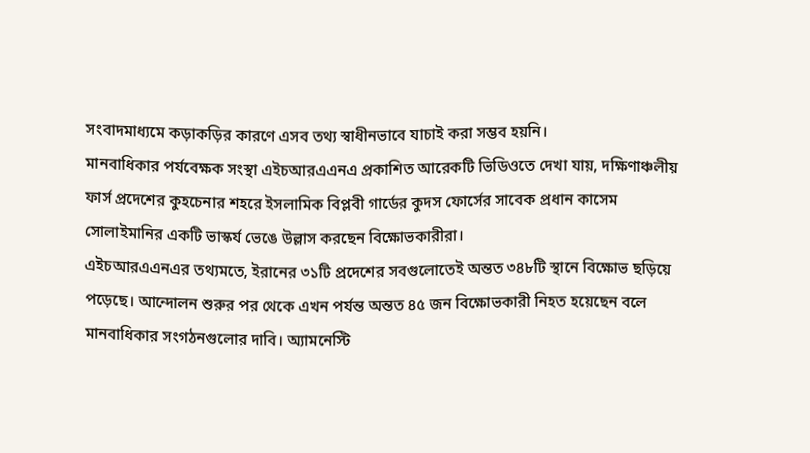সংবাদমাধ্যমে কড়াকড়ির কারণে এসব তথ্য স্বাধীনভাবে যাচাই করা সম্ভব হয়নি।
মানবাধিকার পর্যবেক্ষক সংস্থা এইচআরএএনএ প্রকাশিত আরেকটি ভিডিওতে দেখা যায়, দক্ষিণাঞ্চলীয় ফার্স প্রদেশের কুহচেনার শহরে ইসলামিক বিপ্লবী গার্ডের কুদস ফোর্সের সাবেক প্রধান কাসেম সোলাইমানির একটি ভাস্কর্য ভেঙে উল্লাস করছেন বিক্ষোভকারীরা।
এইচআরএএনএর তথ্যমতে, ইরানের ৩১টি প্রদেশের সবগুলোতেই অন্তত ৩৪৮টি স্থানে বিক্ষোভ ছড়িয়ে পড়েছে। আন্দোলন শুরুর পর থেকে এখন পর্যন্ত অন্তত ৪৫ জন বিক্ষোভকারী নিহত হয়েছেন বলে মানবাধিকার সংগঠনগুলোর দাবি। অ্যামনেস্টি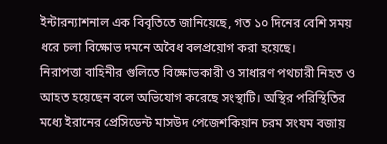ইন্টারন্যাশনাল এক বিবৃতিতে জানিয়েছে, গত ১০ দিনের বেশি সময় ধরে চলা বিক্ষোভ দমনে অবৈধ বলপ্রয়োগ করা হয়েছে।
নিরাপত্তা বাহিনীর গুলিতে বিক্ষোভকারী ও সাধারণ পথচারী নিহত ও আহত হয়েছেন বলে অভিযোগ করেছে সংস্থাটি। অস্থির পরিস্থিতির মধ্যে ইরানের প্রেসিডেন্ট মাসউদ পেজেশকিয়ান চরম সংযম বজায়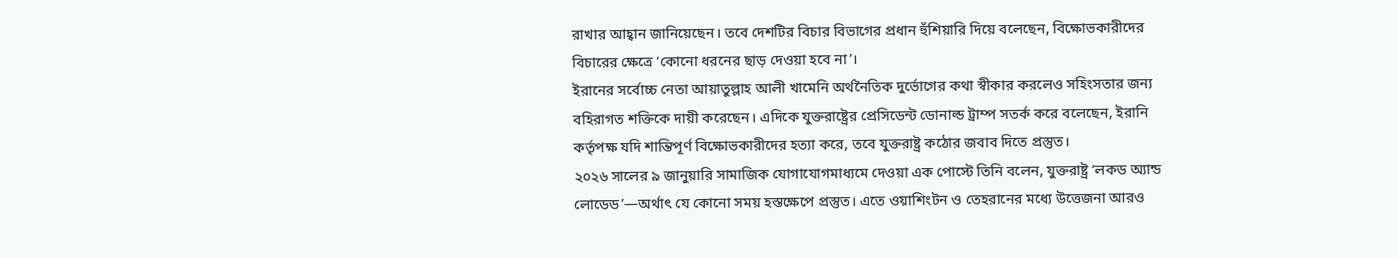রাখার আহ্বান জানিয়েছেন। তবে দেশটির বিচার বিভাগের প্রধান হুঁশিয়ারি দিয়ে বলেছেন, বিক্ষোভকারীদের বিচারের ক্ষেত্রে ‘কোনো ধরনের ছাড় দেওয়া হবে না’।
ইরানের সর্বোচ্চ নেতা আয়াতুল্লাহ আলী খামেনি অর্থনৈতিক দুর্ভোগের কথা স্বীকার করলেও সহিংসতার জন্য বহিরাগত শক্তিকে দায়ী করেছেন। এদিকে যুক্তরাষ্ট্রের প্রেসিডেন্ট ডোনাল্ড ট্রাম্প সতর্ক করে বলেছেন, ইরানি কর্তৃপক্ষ যদি শান্তিপূর্ণ বিক্ষোভকারীদের হত্যা করে, তবে যুক্তরাষ্ট্র কঠোর জবাব দিতে প্রস্তুত।
২০২৬ সালের ৯ জানুয়ারি সামাজিক যোগাযোগমাধ্যমে দেওয়া এক পোস্টে তিনি বলেন, যুক্তরাষ্ট্র ‘লকড অ্যান্ড লোডেড’—অর্থাৎ যে কোনো সময় হস্তক্ষেপে প্রস্তুত। এতে ওয়াশিংটন ও তেহরানের মধ্যে উত্তেজনা আরও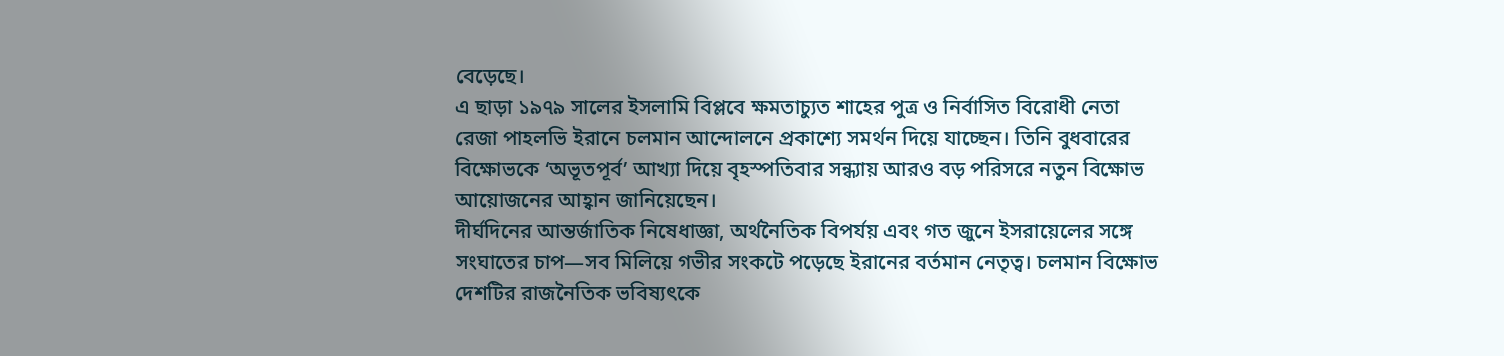বেড়েছে।
এ ছাড়া ১৯৭৯ সালের ইসলামি বিপ্লবে ক্ষমতাচ্যুত শাহের পুত্র ও নির্বাসিত বিরোধী নেতা রেজা পাহলভি ইরানে চলমান আন্দোলনে প্রকাশ্যে সমর্থন দিয়ে যাচ্ছেন। তিনি বুধবারের বিক্ষোভকে ‘অভূতপূর্ব’ আখ্যা দিয়ে বৃহস্পতিবার সন্ধ্যায় আরও বড় পরিসরে নতুন বিক্ষোভ আয়োজনের আহ্বান জানিয়েছেন।
দীর্ঘদিনের আন্তর্জাতিক নিষেধাজ্ঞা, অর্থনৈতিক বিপর্যয় এবং গত জুনে ইসরায়েলের সঙ্গে সংঘাতের চাপ—সব মিলিয়ে গভীর সংকটে পড়েছে ইরানের বর্তমান নেতৃত্ব। চলমান বিক্ষোভ দেশটির রাজনৈতিক ভবিষ্যৎকে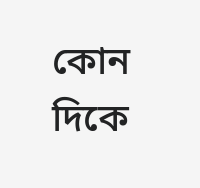কোন দিকে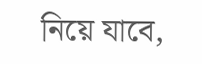নিয়ে যাবে,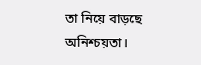তা নিয়ে বাড়ছে অনিশ্চয়তা।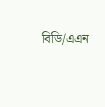বিডি/এএন